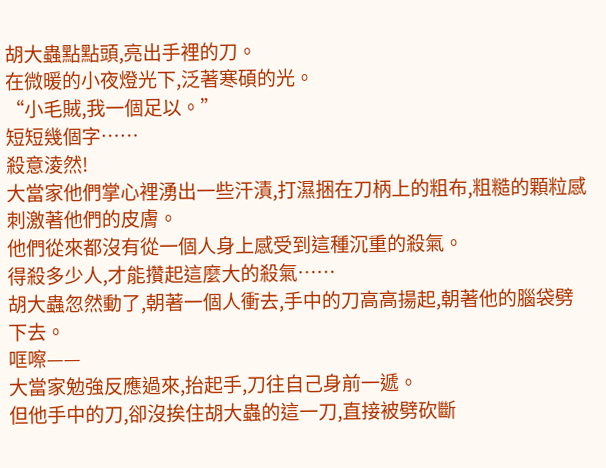胡大蟲點點頭,亮出手裡的刀。
在微暖的小夜燈光下,泛著寒碩的光。
“小毛賊,我一個足以。”
短短幾個字……
殺意淩然!
大當家他們掌心裡湧出一些汗漬,打濕捆在刀柄上的粗布,粗糙的顆粒感刺激著他們的皮膚。
他們從來都沒有從一個人身上感受到這種沉重的殺氣。
得殺多少人,才能攢起這麼大的殺氣……
胡大蟲忽然動了,朝著一個人衝去,手中的刀高高揚起,朝著他的腦袋劈下去。
哐嚓——
大當家勉強反應過來,抬起手,刀往自己身前一遞。
但他手中的刀,卻沒挨住胡大蟲的這一刀,直接被劈砍斷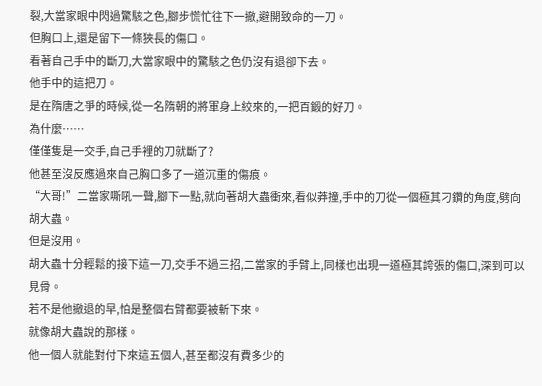裂,大當家眼中閃過驚駭之色,腳步慌忙往下一撤,避開致命的一刀。
但胸口上,還是留下一條狹長的傷口。
看著自己手中的斷刀,大當家眼中的驚駭之色仍沒有退卻下去。
他手中的這把刀。
是在隋唐之爭的時候,從一名隋朝的將軍身上絞來的,一把百鍛的好刀。
為什麼……
僅僅隻是一交手,自己手裡的刀就斷了?
他甚至沒反應過來自己胸口多了一道沉重的傷痕。
“大哥!”二當家嘶吼一聲,腳下一點,就向著胡大蟲衝來,看似莽撞,手中的刀從一個極其刁鑽的角度,劈向胡大蟲。
但是沒用。
胡大蟲十分輕鬆的接下這一刀,交手不過三招,二當家的手臂上,同樣也出現一道極其誇張的傷口,深到可以見骨。
若不是他撤退的早,怕是整個右臂都要被斬下來。
就像胡大蟲說的那樣。
他一個人就能對付下來這五個人,甚至都沒有費多少的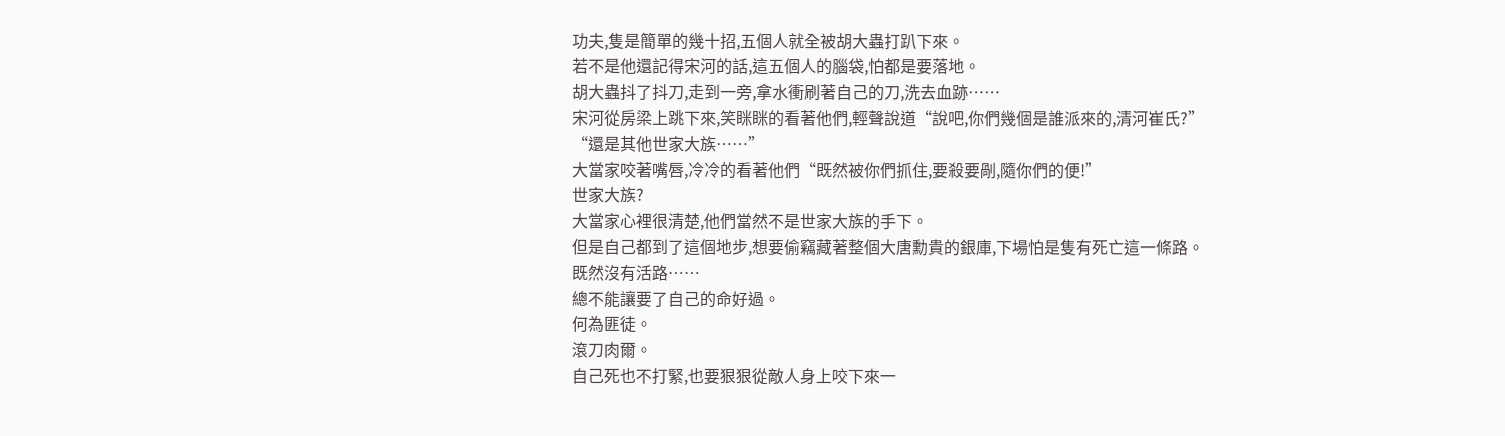功夫,隻是簡單的幾十招,五個人就全被胡大蟲打趴下來。
若不是他還記得宋河的話,這五個人的腦袋,怕都是要落地。
胡大蟲抖了抖刀,走到一旁,拿水衝刷著自己的刀,洗去血跡……
宋河從房梁上跳下來,笑眯眯的看著他們,輕聲說道“說吧,你們幾個是誰派來的,清河崔氏?”
“還是其他世家大族……”
大當家咬著嘴唇,冷冷的看著他們“既然被你們抓住,要殺要剮,隨你們的便!”
世家大族?
大當家心裡很清楚,他們當然不是世家大族的手下。
但是自己都到了這個地步,想要偷竊藏著整個大唐勳貴的銀庫,下場怕是隻有死亡這一條路。
既然沒有活路……
總不能讓要了自己的命好過。
何為匪徒。
滾刀肉爾。
自己死也不打緊,也要狠狠從敵人身上咬下來一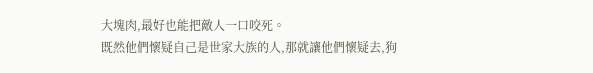大塊肉,最好也能把敵人一口咬死。
既然他們懷疑自己是世家大族的人,那就讓他們懷疑去,狗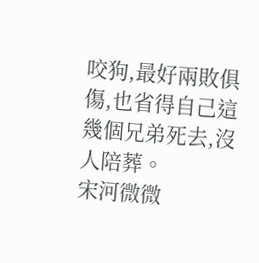咬狗,最好兩敗俱傷,也省得自己這幾個兄弟死去,沒人陪葬。
宋河微微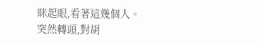眯起眼,看著這幾個人。
突然轉頭,對胡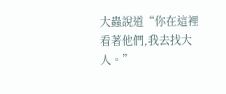大蟲說道“你在這裡看著他們,我去找大人。”